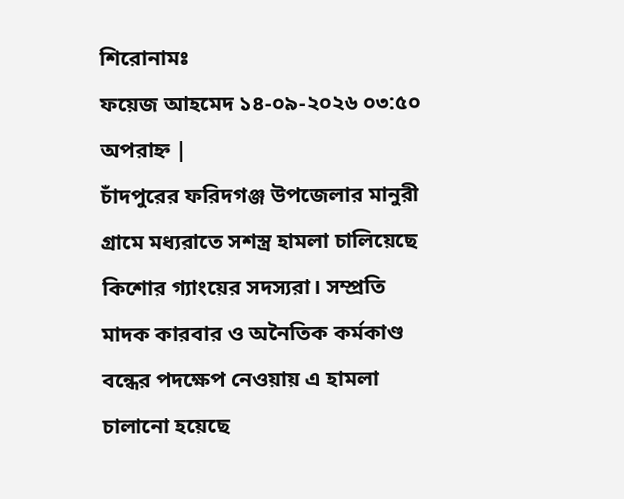শিরোনামঃ
ফয়েজ আহমেদ ১৪-০৯-২০২৬ ০৩:৫০ অপরাহ্ন |
চাঁদপুরের ফরিদগঞ্জ উপজেলার মানুরী গ্রামে মধ্যরাতে সশস্ত্র হামলা চালিয়েছে কিশোর গ্যাংয়ের সদস্যরা। সম্প্রতি মাদক কারবার ও অনৈতিক কর্মকাণ্ড বন্ধের পদক্ষেপ নেওয়ায় এ হামলা চালানো হয়েছে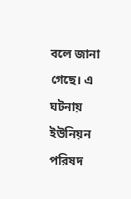বলে জানা গেছে। এ ঘটনায় ইউনিয়ন পরিষদ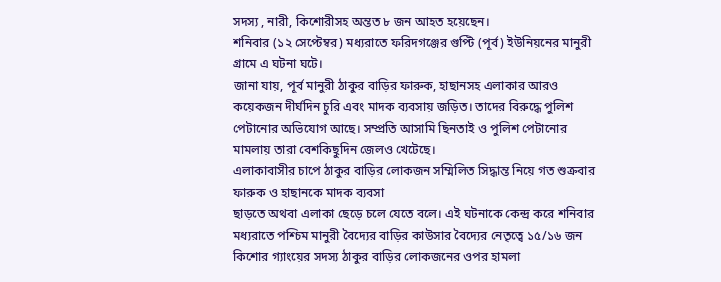সদস্য , নারী, কিশোরীসহ অন্তত ৮ জন আহত হয়েছেন।
শনিবার (১২ সেপ্টেম্বর) মধ্যরাতে ফরিদগঞ্জের গুপ্টি (পূর্ব) ইউনিয়নের মানুরী গ্রামে এ ঘটনা ঘটে।
জানা যায়, পূর্ব মানুরী ঠাকুর বাড়ির ফারুক, হাছানসহ এলাকার আরও কয়েকজন দীর্ঘদিন চুরি এবং মাদক ব্যবসায় জড়িত। তাদের বিরুদ্ধে পুলিশ পেটানোর অভিযোগ আছে। সম্প্রতি আসামি ছিনতাই ও পুলিশ পেটানোর মামলায় তারা বেশকিছুদিন জেলও খেটেছে।
এলাকাবাসীর চাপে ঠাকুর বাড়ির লোকজন সম্মিলিত সিদ্ধান্ত নিয়ে গত শুক্রবার ফারুক ও হাছানকে মাদক ব্যবসা
ছাড়তে অথবা এলাকা ছেড়ে চলে যেতে বলে। এই ঘটনাকে কেন্দ্র করে শনিবার মধ্যরাতে পশ্চিম মানুরী বৈদ্যের বাড়ির কাউসার বৈদ্যের নেতৃত্বে ১৫/১৬ জন কিশোর গ্যাংয়ের সদস্য ঠাকুর বাড়ির লোকজনের ওপর হামলা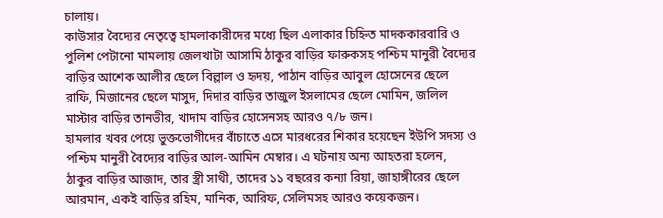চালায়।
কাউসার বৈদ্যের নেতৃত্বে হামলাকারীদের মধ্যে ছিল এলাকার চিহ্নিত মাদককারবারি ও পুলিশ পেটানো মামলায় জেলখাটা আসামি ঠাকুর বাড়ির ফারুকসহ পশ্চিম মানুরী বৈদ্যের বাড়ির আশেক আলীর ছেলে বিল্লাল ও হৃদয়, পাঠান বাড়ির আবুল হোসেনের ছেলে রাফি, মিজানের ছেলে মাসুদ, দিদার বাড়ির তাজুল ইসলামের ছেলে মোমিন, জলিল মাস্টার বাড়ির তানভীর, খাদাম বাড়ির হোসেনসহ আরও ৭/৮ জন।
হামলার খবর পেয়ে ভুক্তভোগীদের বাঁচাতে এসে মারধরের শিকার হয়েছেন ইউপি সদস্য ও পশ্চিম মানুরী বৈদ্যের বাড়ির আল-আমিন মেম্বার। এ ঘটনায় অন্য আহতরা হলেন, ঠাকুর বাড়ির আজাদ, তার স্ত্রী সাথী, তাদের ১১ বছরের কন্যা রিয়া, জাহাঙ্গীরের ছেলে আরমান, একই বাড়ির রহিম, মানিক, আরিফ, সেলিমসহ আরও কয়েকজন।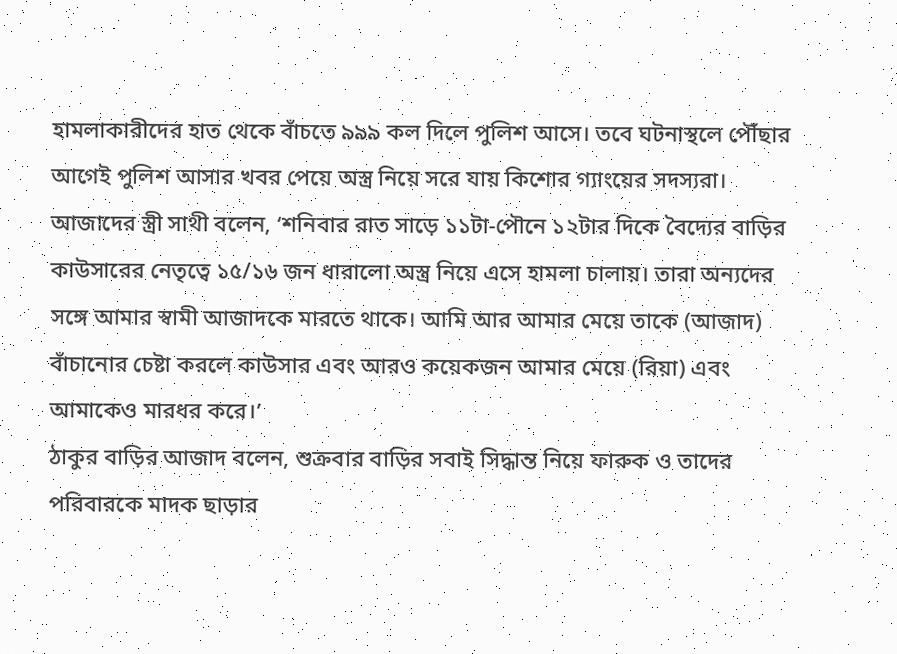হামলাকারীদের হাত থেকে বাঁচতে ৯৯৯ কল দিলে পুলিশ আসে। তবে ঘটনাস্থলে পৌঁছার আগেই পুলিশ আসার খবর পেয়ে অস্ত্র নিয়ে সরে যায় কিশোর গ্যাংয়ের সদস্যরা।
আজাদের স্ত্রী সাথী বলেন, ‘শনিবার রাত সাড়ে ১১টা-পৌনে ১২টার দিকে বৈদ্যের বাড়ির কাউসারের নেতৃত্বে ১৫/১৬ জন ধারালো অস্ত্র নিয়ে এসে হামলা চালায়। তারা অন্যদের সঙ্গে আমার স্বামী আজাদকে মারতে থাকে। আমি আর আমার মেয়ে তাকে (আজাদ) বাঁচানোর চেষ্টা করলে কাউসার এবং আরও কয়েকজন আমার মেয়ে (রিয়া) এবং আমাকেও মারধর করে।’
ঠাকুর বাড়ির আজাদ বলেন, শুক্রবার বাড়ির সবাই সিদ্ধান্ত নিয়ে ফারুক ও তাদের পরিবারকে মাদক ছাড়ার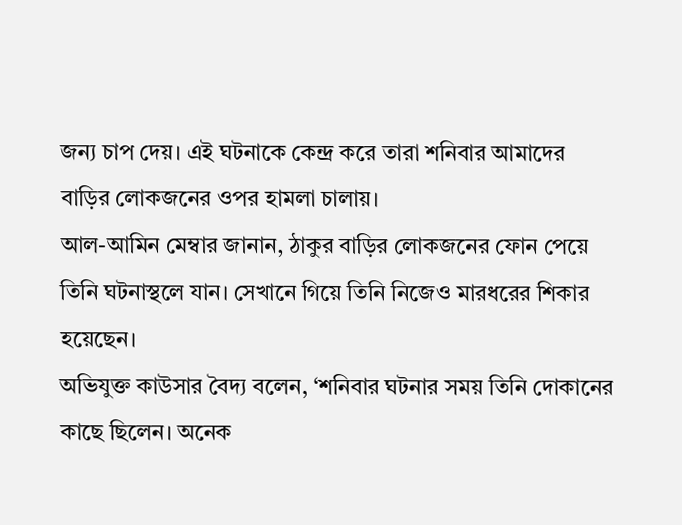জন্য চাপ দেয়। এই ঘটনাকে কেন্দ্র করে তারা শনিবার আমাদের বাড়ির লোকজনের ওপর হামলা চালায়।
আল-আমিন মেম্বার জানান, ঠাকুর বাড়ির লোকজনের ফোন পেয়ে তিনি ঘটনাস্থলে যান। সেখানে গিয়ে তিনি নিজেও মারধরের শিকার হয়েছেন।
অভিযুক্ত কাউসার বৈদ্য বলেন, ‘শনিবার ঘটনার সময় তিনি দোকানের কাছে ছিলেন। অনেক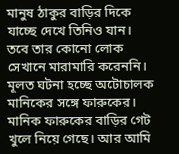মানুষ ঠাকুর বাড়ির দিকে যাচ্ছে দেখে তিনিও যান। তবে তার কোনো লোক সেখানে মারামারি করেননি। মূলত ঘটনা হচ্ছে অটোচালক মানিকের সঙ্গে ফারুকের। মানিক ফারুকের বাড়ির গেট খুলে নিয়ে গেছে। আর আমি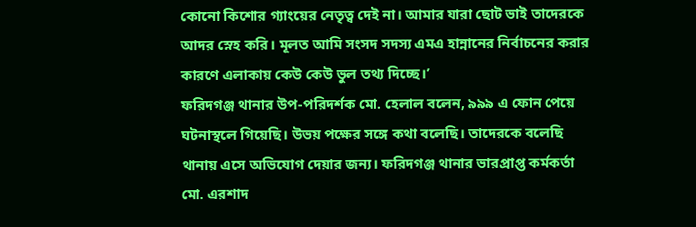কোনো কিশোর গ্যাংয়ের নেতৃত্ব দেই না। আমার যারা ছোট ভাই তাদেরকে আদর স্নেহ করি। মূলত আমি সংসদ সদস্য এমএ হান্নানের নির্বাচনের করার কারণে এলাকায় কেউ কেউ ভুল তথ্য দিচ্ছে।’
ফরিদগঞ্জ থানার উপ-পরিদর্শক মো. হেলাল বলেন, ৯৯৯ এ ফোন পেয়ে ঘটনাস্থলে গিয়েছি। উভয় পক্ষের সঙ্গে কথা বলেছি। তাদেরকে বলেছি থানায় এসে অভিযোগ দেয়ার জন্য। ফরিদগঞ্জ থানার ভারপ্রাপ্ত কর্মকর্তা মো. এরশাদ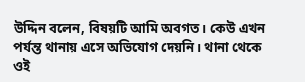উদ্দিন বলেন, বিষয়টি আমি অবগত। কেউ এখন পর্যন্ত থানায় এসে অভিযোগ দেয়নি। থানা থেকে ওই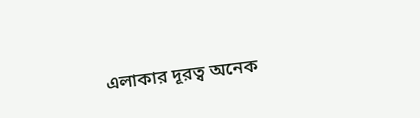এলাকার দূরত্ব অনেক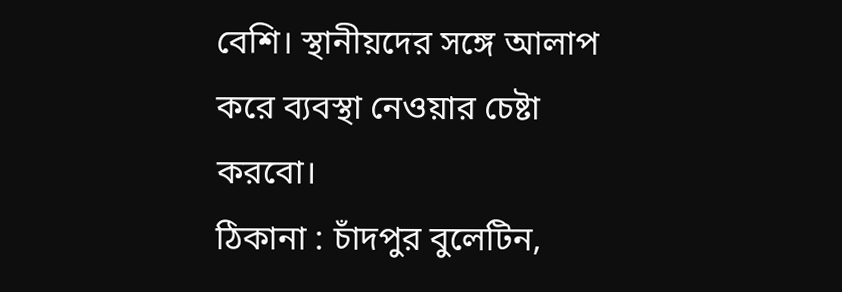বেশি। স্থানীয়দের সঙ্গে আলাপ করে ব্যবস্থা নেওয়ার চেষ্টা করবো।
ঠিকানা : চাঁদপুর বুলেটিন,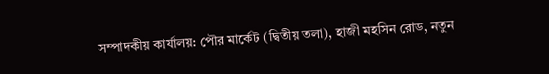সম্পাদকীয় কার্যালয়: পৌর মার্কেট (দ্বিতীয় তলা), হাজী মহসিন রোড, নতুন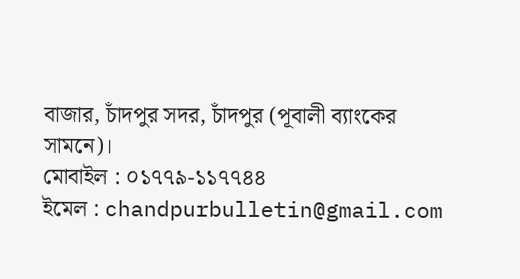বাজার, চাঁদপুর সদর, চাঁদপুর (পূবালী ব্যাংকের সামনে)।
মোবাইল : ০১৭৭৯-১১৭৭৪৪
ইমেল : chandpurbulletin@gmail.com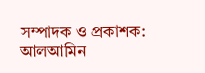সম্পাদক ও প্রকাশক: আলআমিন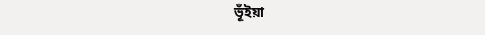ভূঁইয়া